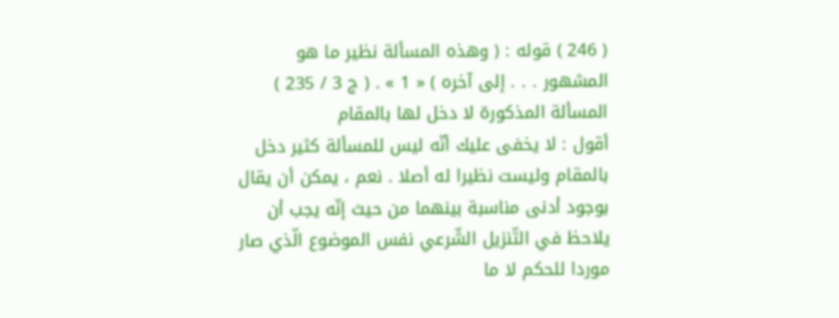( 246 ) قوله : ( وهذه المسألة نظير ما هو المشهور . . . إلى آخره ) « 1 » . ( ج 3 / 235 )
المسألة المذكورة لا دخل لها بالمقام
أقول : لا يخفى عليك أنّه ليس للمسألة كثير دخل بالمقام وليست نظيرا له أصلا . نعم ، يمكن أن يقال بوجود أدنى مناسبة بينهما من حيث إنّه يجب أن يلاحظ في التّنزيل الشّرعي نفس الموضوع الّذي صار موردا للحكم لا ما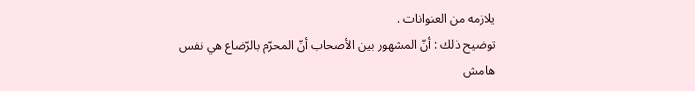يلازمه من العنوانات .
توضيح ذلك : أنّ المشهور بين الأصحاب أنّ المحرّم بالرّضاع هي نفس
هامش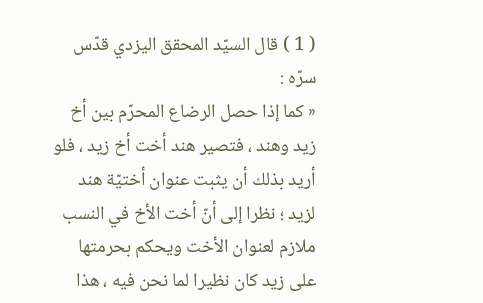( 1 ) قال السيّد المحقق اليزدي قدّس سرّه :
« كما إذا حصل الرضاع المحرّم بين أخ زيد وهند ، فتصير هند أخت أخ زيد ، فلو أريد بذلك أن يثبت عنوان أختيّة هند لزيد ؛ نظرا إلى أنّ أخت الأخ في النسب ملازم لعنوان الأخت ويحكم بحرمتها على زيد كان نظيرا لما نحن فيه ، هذا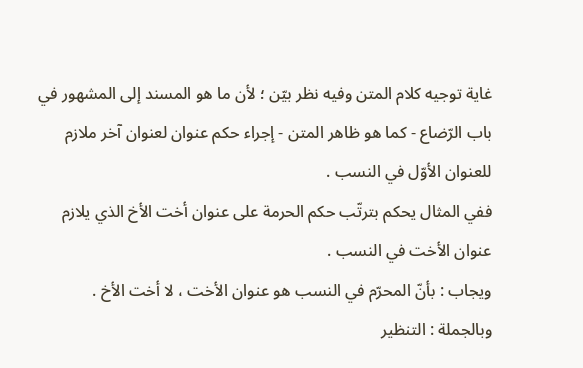غاية توجيه كلام المتن وفيه نظر بيّن ؛ لأن ما هو المسند إلى المشهور في باب الرّضاع - كما هو ظاهر المتن - إجراء حكم عنوان لعنوان آخر ملازم للعنوان الأوّل في النسب .
ففي المثال يحكم بترتّب حكم الحرمة على عنوان أخت الأخ الذي يلازم عنوان الأخت في النسب .
ويجاب : بأنّ المحرّم في النسب هو عنوان الأخت ، لا أخت الأخ .
وبالجملة : التنظير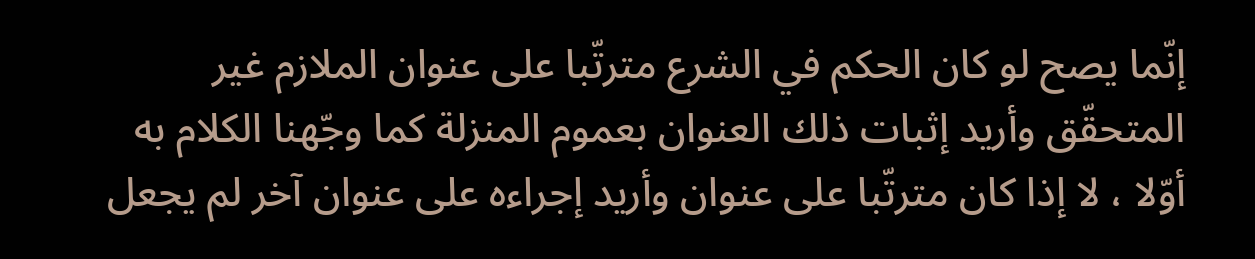إنّما يصح لو كان الحكم في الشرع مترتّبا على عنوان الملازم غير المتحقّق وأريد إثبات ذلك العنوان بعموم المنزلة كما وجّهنا الكلام به أوّلا ، لا إذا كان مترتّبا على عنوان وأريد إجراءه على عنوان آخر لم يجعل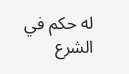له حكم في الشرع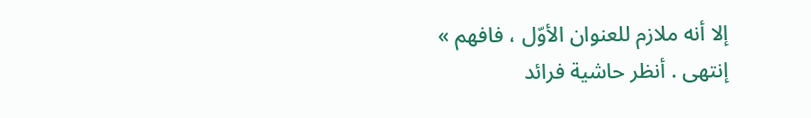إلا أنه ملازم للعنوان الأوّل ، فافهم » إنتهى . أنظر حاشية فرائد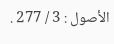الأصول : 3 / 277 .